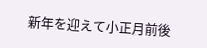新年を迎えて小正月前後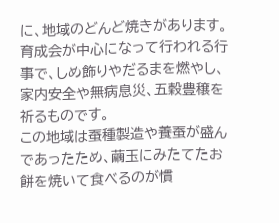に、地域のどんど焼きがあります。
育成会が中心になって行われる行事で、しめ飾りやだるまを燃やし、家内安全や無病息災、五穀豊穣を祈るものです。
この地域は蚕種製造や養蚕が盛んであったため、繭玉にみたてたお餅を焼いて食べるのが慣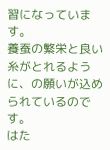習になっています。
養蚕の繁栄と良い糸がとれるように、の願いが込められているのです。
はた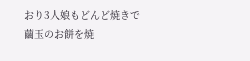おり3人娘もどんど焼きで繭玉のお餅を焼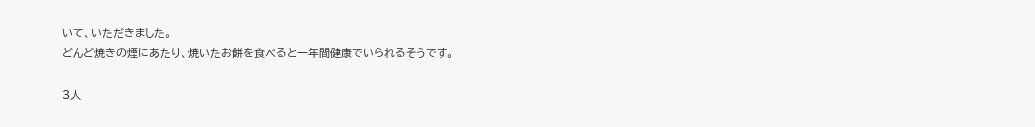いて、いただきました。
どんど焼きの煙にあたり、焼いたお餅を食べると一年間健康でいられるそうです。

3人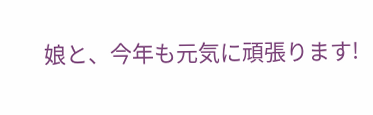娘と、今年も元気に頑張ります!